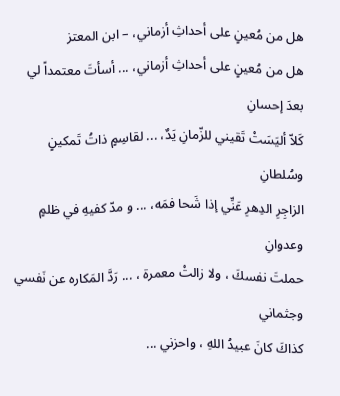هل من مُعينٍ على أحداثِ أزماني، – ابن المعتز
هل من مُعينٍ على أحداثِ أزماني، ... أسأتَ معتمداً لي بعدَ إحسانِ
كَلاّ أليَسَتْ تَقيني للزّمانِ يَدٌ، ... لقاسِمٍ ذاتُ تَمكينٍ وسُلطانِ
الزاجِرِ الدِهرِ عَنِّي إذا شَحا فمَه، ... و مدّ كفيهِ في ظلمٍ وعدوانِ
حملتَ نفسكَ ، ولا زالتْ معمرة ، ... رَدَّ المَكاره عن نَفسي وجثماني
كذاكَ كانَ عبيدُ اللهِ ، واحزني ...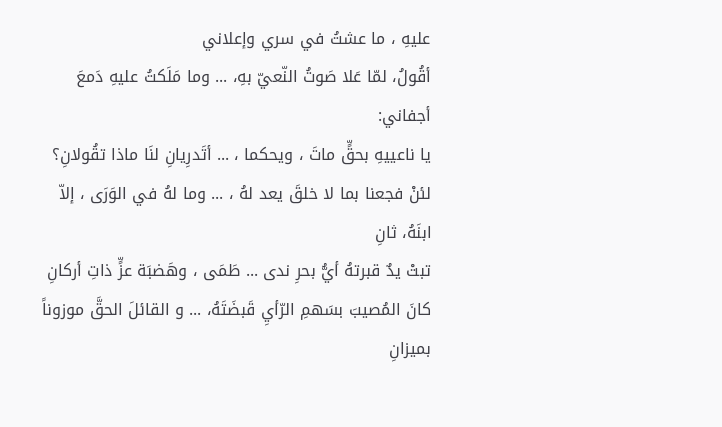عليهِ ، ما عشتُ في سري وإعلاني
أقُولُ، لمّا عَلا صَوتُ النّعيّ بهِ، ... وما مَلَكتُ عليهِ دَمعَ أجفاني:
يا ناعييهِ بحقٍّ ماتَ ، ويحكما ، ... أتَدرِيانِ لنَا ماذا تقُولانِ؟
لئنْ فجعنا بما لا خلقَ يعد لهُ ، ... وما لهُ في الوَرَى ، إلاّ ابنَهُ، ثانِ
تبتْ يدٌ قبرتهُ أيُّ بحرِ ندى ... طَمَى ، وهَضبَة عزٍّ ذاتِ أركانِ
كانَ المُصيبَ بسَهمِ الرّأيِ قَبضَتَهُ، ... و القائلَ الحقَّ موزوناً بميزانِ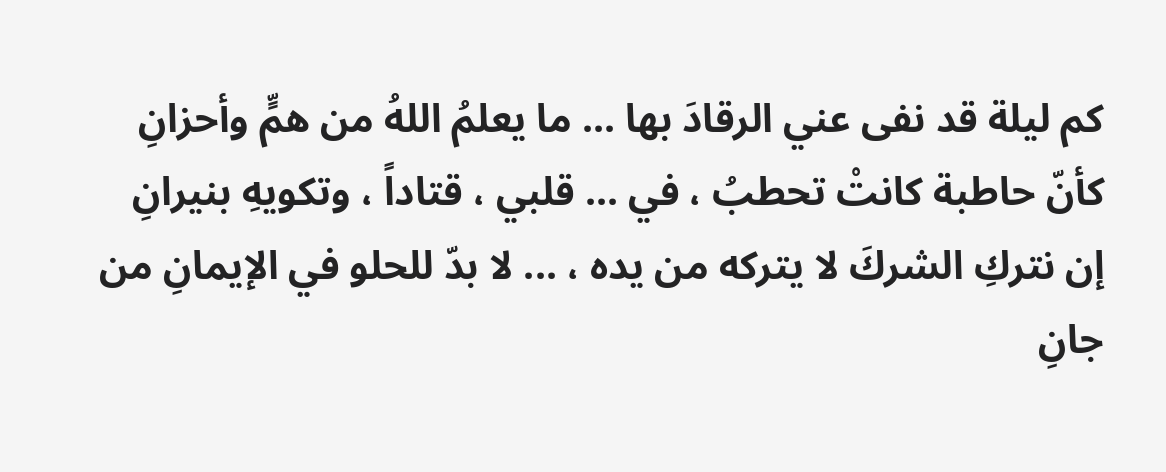كم ليلة قد نفى عني الرقادَ بها ... ما يعلمُ اللهُ من همٍّ وأحزانِ
كأنّ حاطبة كانتْ تحطبُ ، في ... قلبي ، قتاداً ، وتكويهِ بنيرانِ
إن نتركِ الشركَ لا يتركه من يده ، ... لا بدّ للحلو في الإيمانِ من جانِ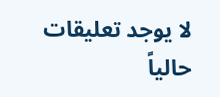لا يوجد تعليقات حالياً